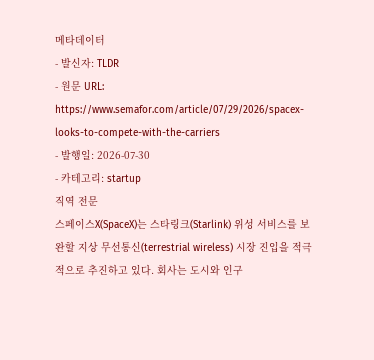메타데이터
- 발신자: TLDR
- 원문 URL: https://www.semafor.com/article/07/29/2026/spacex-looks-to-compete-with-the-carriers
- 발행일: 2026-07-30
- 카테고리: startup
직역 전문
스페이스X(SpaceX)는 스타링크(Starlink) 위성 서비스를 보완할 지상 무선통신(terrestrial wireless) 시장 진입을 적극적으로 추진하고 있다. 회사는 도시와 인구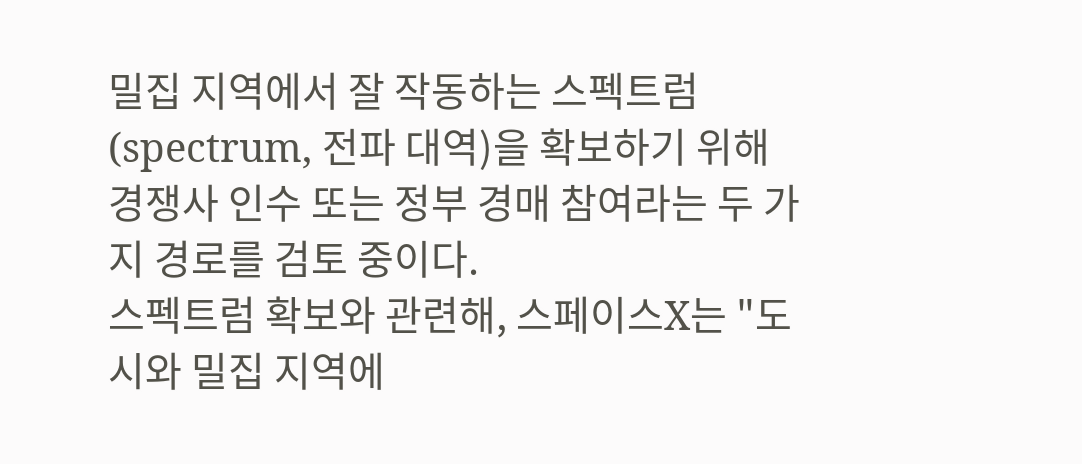밀집 지역에서 잘 작동하는 스펙트럼(spectrum, 전파 대역)을 확보하기 위해 경쟁사 인수 또는 정부 경매 참여라는 두 가지 경로를 검토 중이다.
스펙트럼 확보와 관련해, 스페이스X는 "도시와 밀집 지역에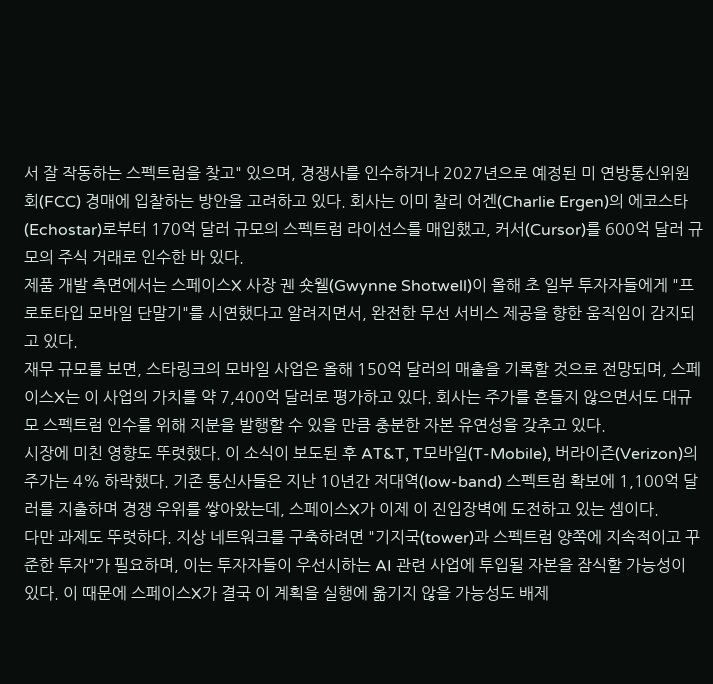서 잘 작동하는 스펙트럼을 찾고" 있으며, 경쟁사를 인수하거나 2027년으로 예정된 미 연방통신위원회(FCC) 경매에 입찰하는 방안을 고려하고 있다. 회사는 이미 찰리 어겐(Charlie Ergen)의 에코스타(Echostar)로부터 170억 달러 규모의 스펙트럼 라이선스를 매입했고, 커서(Cursor)를 600억 달러 규모의 주식 거래로 인수한 바 있다.
제품 개발 측면에서는 스페이스X 사장 궨 숏웰(Gwynne Shotwell)이 올해 초 일부 투자자들에게 "프로토타입 모바일 단말기"를 시연했다고 알려지면서, 완전한 무선 서비스 제공을 향한 움직임이 감지되고 있다.
재무 규모를 보면, 스타링크의 모바일 사업은 올해 150억 달러의 매출을 기록할 것으로 전망되며, 스페이스X는 이 사업의 가치를 약 7,400억 달러로 평가하고 있다. 회사는 주가를 흔들지 않으면서도 대규모 스펙트럼 인수를 위해 지분을 발행할 수 있을 만큼 충분한 자본 유연성을 갖추고 있다.
시장에 미친 영향도 뚜렷했다. 이 소식이 보도된 후 AT&T, T모바일(T-Mobile), 버라이즌(Verizon)의 주가는 4% 하락했다. 기존 통신사들은 지난 10년간 저대역(low-band) 스펙트럼 확보에 1,100억 달러를 지출하며 경쟁 우위를 쌓아왔는데, 스페이스X가 이제 이 진입장벽에 도전하고 있는 셈이다.
다만 과제도 뚜렷하다. 지상 네트워크를 구축하려면 "기지국(tower)과 스펙트럼 양쪽에 지속적이고 꾸준한 투자"가 필요하며, 이는 투자자들이 우선시하는 AI 관련 사업에 투입될 자본을 잠식할 가능성이 있다. 이 때문에 스페이스X가 결국 이 계획을 실행에 옮기지 않을 가능성도 배제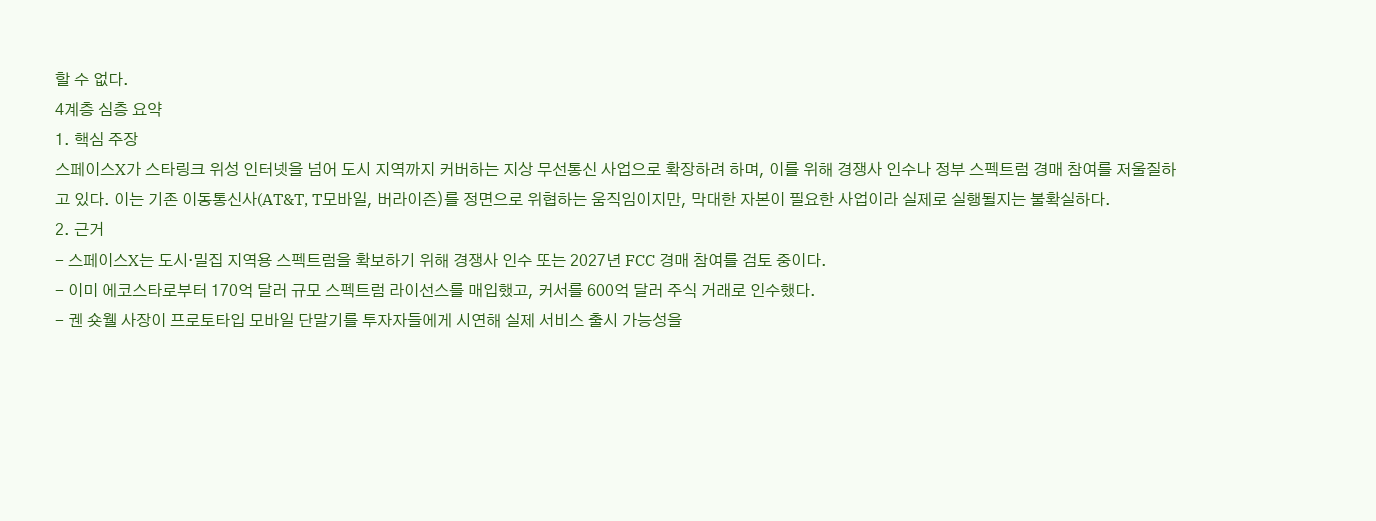할 수 없다.
4계층 심층 요약
1. 핵심 주장
스페이스X가 스타링크 위성 인터넷을 넘어 도시 지역까지 커버하는 지상 무선통신 사업으로 확장하려 하며, 이를 위해 경쟁사 인수나 정부 스펙트럼 경매 참여를 저울질하고 있다. 이는 기존 이동통신사(AT&T, T모바일, 버라이즌)를 정면으로 위협하는 움직임이지만, 막대한 자본이 필요한 사업이라 실제로 실행될지는 불확실하다.
2. 근거
- 스페이스X는 도시·밀집 지역용 스펙트럼을 확보하기 위해 경쟁사 인수 또는 2027년 FCC 경매 참여를 검토 중이다.
- 이미 에코스타로부터 170억 달러 규모 스펙트럼 라이선스를 매입했고, 커서를 600억 달러 주식 거래로 인수했다.
- 궨 숏웰 사장이 프로토타입 모바일 단말기를 투자자들에게 시연해 실제 서비스 출시 가능성을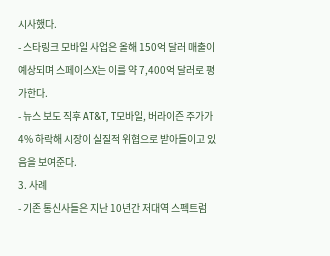시사했다.
- 스타링크 모바일 사업은 올해 150억 달러 매출이 예상되며 스페이스X는 이를 약 7,400억 달러로 평가한다.
- 뉴스 보도 직후 AT&T, T모바일, 버라이즌 주가가 4% 하락해 시장이 실질적 위협으로 받아들이고 있음을 보여준다.
3. 사례
- 기존 통신사들은 지난 10년간 저대역 스펙트럼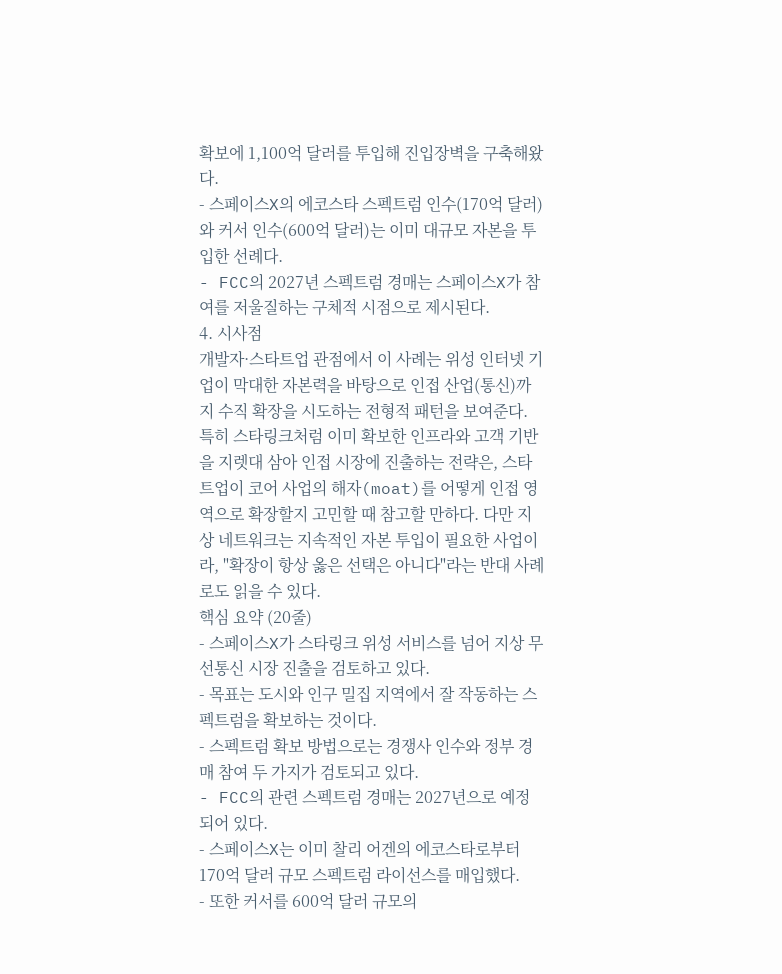확보에 1,100억 달러를 투입해 진입장벽을 구축해왔다.
- 스페이스X의 에코스타 스펙트럼 인수(170억 달러)와 커서 인수(600억 달러)는 이미 대규모 자본을 투입한 선례다.
- FCC의 2027년 스펙트럼 경매는 스페이스X가 참여를 저울질하는 구체적 시점으로 제시된다.
4. 시사점
개발자·스타트업 관점에서 이 사례는 위성 인터넷 기업이 막대한 자본력을 바탕으로 인접 산업(통신)까지 수직 확장을 시도하는 전형적 패턴을 보여준다. 특히 스타링크처럼 이미 확보한 인프라와 고객 기반을 지렛대 삼아 인접 시장에 진출하는 전략은, 스타트업이 코어 사업의 해자(moat)를 어떻게 인접 영역으로 확장할지 고민할 때 참고할 만하다. 다만 지상 네트워크는 지속적인 자본 투입이 필요한 사업이라, "확장이 항상 옳은 선택은 아니다"라는 반대 사례로도 읽을 수 있다.
핵심 요약 (20줄)
- 스페이스X가 스타링크 위성 서비스를 넘어 지상 무선통신 시장 진출을 검토하고 있다.
- 목표는 도시와 인구 밀집 지역에서 잘 작동하는 스펙트럼을 확보하는 것이다.
- 스펙트럼 확보 방법으로는 경쟁사 인수와 정부 경매 참여 두 가지가 검토되고 있다.
- FCC의 관련 스펙트럼 경매는 2027년으로 예정되어 있다.
- 스페이스X는 이미 찰리 어겐의 에코스타로부터 170억 달러 규모 스펙트럼 라이선스를 매입했다.
- 또한 커서를 600억 달러 규모의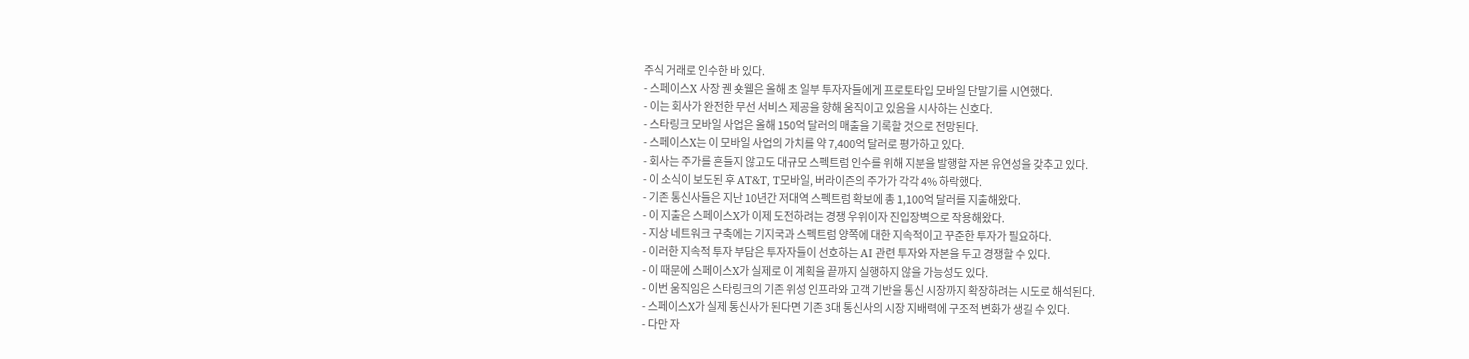주식 거래로 인수한 바 있다.
- 스페이스X 사장 궨 숏웰은 올해 초 일부 투자자들에게 프로토타입 모바일 단말기를 시연했다.
- 이는 회사가 완전한 무선 서비스 제공을 향해 움직이고 있음을 시사하는 신호다.
- 스타링크 모바일 사업은 올해 150억 달러의 매출을 기록할 것으로 전망된다.
- 스페이스X는 이 모바일 사업의 가치를 약 7,400억 달러로 평가하고 있다.
- 회사는 주가를 흔들지 않고도 대규모 스펙트럼 인수를 위해 지분을 발행할 자본 유연성을 갖추고 있다.
- 이 소식이 보도된 후 AT&T, T모바일, 버라이즌의 주가가 각각 4% 하락했다.
- 기존 통신사들은 지난 10년간 저대역 스펙트럼 확보에 총 1,100억 달러를 지출해왔다.
- 이 지출은 스페이스X가 이제 도전하려는 경쟁 우위이자 진입장벽으로 작용해왔다.
- 지상 네트워크 구축에는 기지국과 스펙트럼 양쪽에 대한 지속적이고 꾸준한 투자가 필요하다.
- 이러한 지속적 투자 부담은 투자자들이 선호하는 AI 관련 투자와 자본을 두고 경쟁할 수 있다.
- 이 때문에 스페이스X가 실제로 이 계획을 끝까지 실행하지 않을 가능성도 있다.
- 이번 움직임은 스타링크의 기존 위성 인프라와 고객 기반을 통신 시장까지 확장하려는 시도로 해석된다.
- 스페이스X가 실제 통신사가 된다면 기존 3대 통신사의 시장 지배력에 구조적 변화가 생길 수 있다.
- 다만 자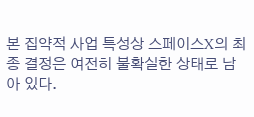본 집약적 사업 특성상 스페이스X의 최종 결정은 여전히 불확실한 상태로 남아 있다.